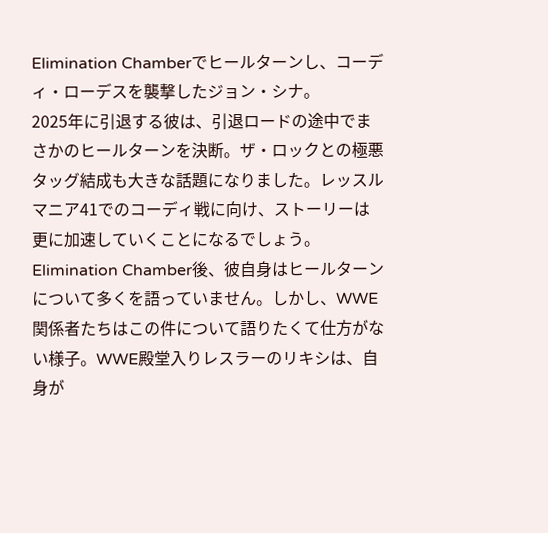Elimination Chamberでヒールターンし、コーディ・ローデスを襲撃したジョン・シナ。
2025年に引退する彼は、引退ロードの途中でまさかのヒールターンを決断。ザ・ロックとの極悪タッグ結成も大きな話題になりました。レッスルマニア41でのコーディ戦に向け、ストーリーは更に加速していくことになるでしょう。
Elimination Chamber後、彼自身はヒールターンについて多くを語っていません。しかし、WWE関係者たちはこの件について語りたくて仕方がない様子。WWE殿堂入りレスラーのリキシは、自身が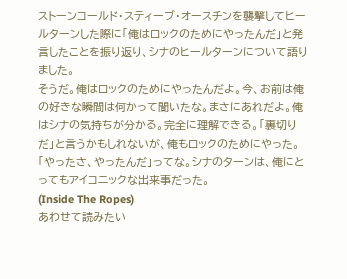ストーンコールド・スティーブ・オースチンを襲撃してヒールターンした際に「俺はロックのためにやったんだ」と発言したことを振り返り、シナのヒールターンについて語りました。
そうだ。俺はロックのためにやったんだよ。今、お前は俺の好きな瞬間は何かって聞いたな。まさにあれだよ。俺はシナの気持ちが分かる。完全に理解できる。「裏切りだ」と言うかもしれないが、俺もロックのためにやった。「やったさ、やったんだ」ってな。シナのターンは、俺にとってもアイコニックな出来事だった。
(Inside The Ropes)
あわせて読みたい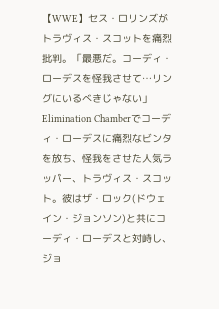【WWE】セス・ロリンズがトラヴィス・スコットを痛烈批判。「最悪だ。コーディ・ローデスを怪我させて…リングにいるべきじゃない」
Elimination Chamberでコーディ・ローデスに痛烈なビンタを放ち、怪我をさせた人気ラッパー、トラヴィス・スコット。彼はザ・ロック(ドウェイン・ジョンソン)と共にコーディ・ローデスと対峙し、ジョ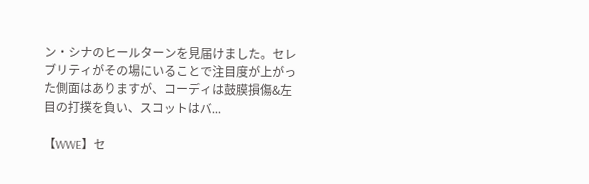ン・シナのヒールターンを見届けました。セレブリティがその場にいることで注目度が上がった側面はありますが、コーディは鼓膜損傷&左目の打撲を負い、スコットはバ...

【WWE】セ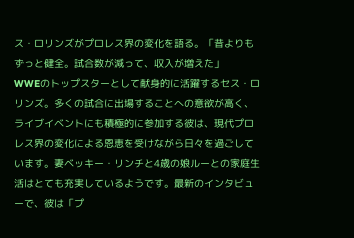ス・ロリンズがプロレス界の変化を語る。「昔よりもずっと健全。試合数が減って、収入が増えた」
WWEのトップスターとして献身的に活躍するセス・ロリンズ。多くの試合に出場することへの意欲が高く、ライブイベントにも積極的に参加する彼は、現代プロレス界の変化による恩恵を受けながら日々を過ごしています。妻ベッキー・リンチと4歳の娘ルーとの家庭生活はとても充実しているようです。最新のインタビューで、彼は「プ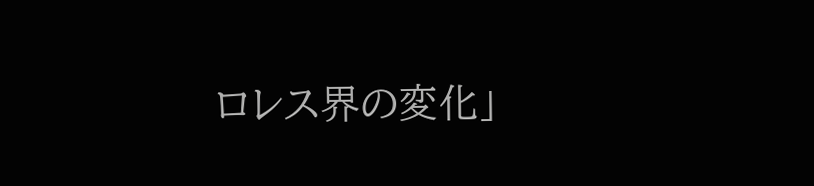ロレス界の変化」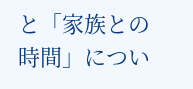と「家族との時間」につい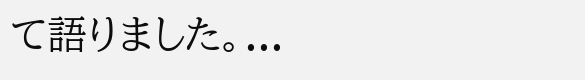て語りました。...